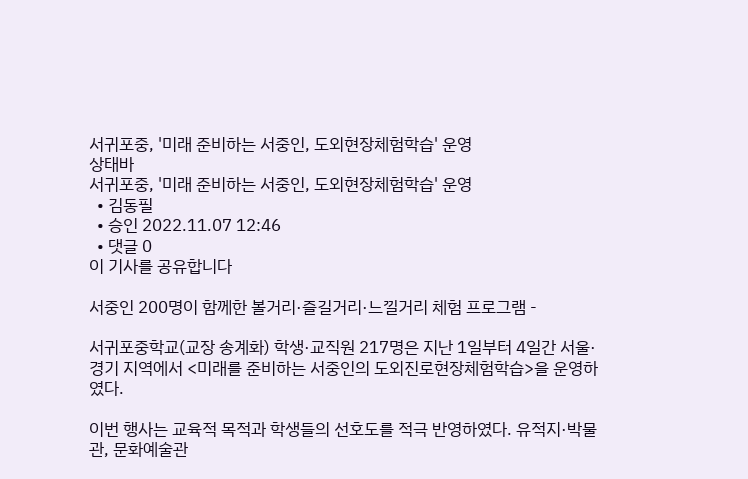서귀포중, '미래 준비하는 서중인, 도외현장체험학습' 운영
상태바
서귀포중, '미래 준비하는 서중인, 도외현장체험학습' 운영
  • 김동필
  • 승인 2022.11.07 12:46
  • 댓글 0
이 기사를 공유합니다

서중인 200명이 함께한 볼거리·즐길거리·느낄거리 체험 프로그램 -

서귀포중학교(교장 송계화) 학생·교직원 217명은 지난 1일부터 4일간 서울·경기 지역에서 <미래를 준비하는 서중인의 도외진로현장체험학습>을 운영하였다.

이번 행사는 교육적 목적과 학생들의 선호도를 적극 반영하였다. 유적지·박물관, 문화예술관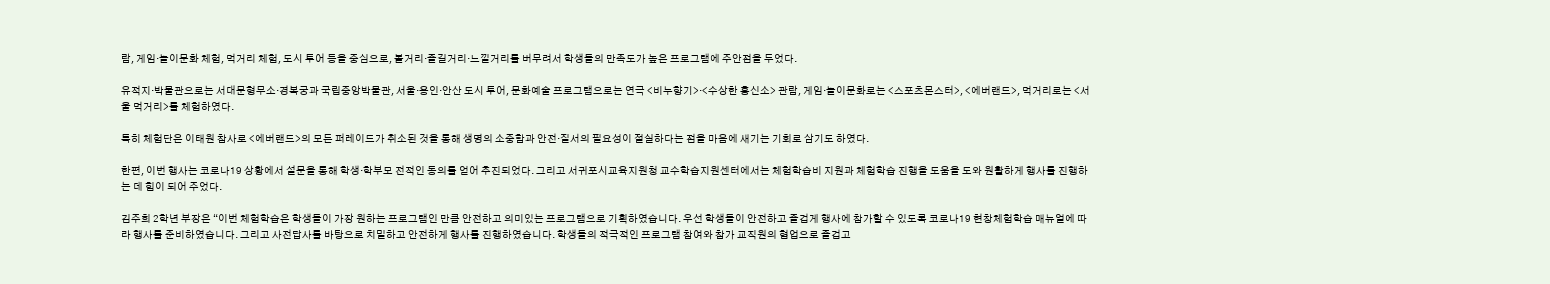람, 게임·놀이문화 체험, 먹거리 체험, 도시 투어 등을 중심으로, 볼거리·즐길거리·느낄거리를 버무려서 학생들의 만족도가 높은 프로그램에 주안점을 두었다.

유적지·박물관으로는 서대문형무소·경복궁과 국립중앙박물관, 서울·용인·안산 도시 투어, 문화예술 프로그램으로는 연극 <비누향기>·<수상한 흥신소> 관람, 게임·놀이문화로는 <스포츠몬스터>, <에버랜드>, 먹거리로는 <서울 먹거리>를 체험하였다.

특히 체험단은 이태원 참사로 <에버랜드>의 모든 퍼레이드가 취소된 것을 통해 생명의 소중함과 안전·질서의 필요성이 절실하다는 점을 마음에 새기는 기회로 삼기도 하였다.

한편, 이번 행사는 코로나19 상황에서 설문을 통해 학생·학부모 전적인 동의를 얻어 추진되었다. 그리고 서귀포시교육지원청 교수학습지원센터에서는 체험학습비 지원과 체험학습 진행을 도움을 도와 원활하게 행사를 진행하는 데 힘이 되어 주었다.

김주희 2학년 부장은 “이번 체험학습은 학생들이 가장 원하는 프로그램인 만큼 안전하고 의미있는 프로그램으로 기획하였습니다. 우선 학생들이 안전하고 즐겁게 행사에 참가할 수 있도록 코로나19 현창체험학습 매뉴얼에 따라 행사를 준비하였습니다. 그리고 사전답사를 바탕으로 치밀하고 안전하게 행사를 진행하였습니다. 학생들의 적극적인 프로그램 참여와 참가 교직원의 협업으로 즐겁고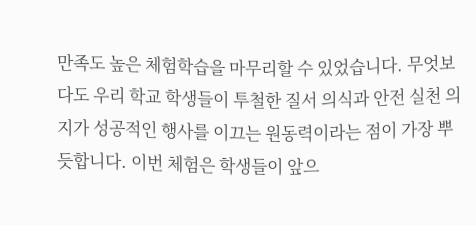만족도 높은 체험학습을 마무리할 수 있었습니다. 무엇보다도 우리 학교 학생들이 투철한 질서 의식과 안전 실천 의지가 성공적인 행사를 이끄는 원동력이라는 점이 가장 뿌듯합니다. 이번 체험은 학생들이 앞으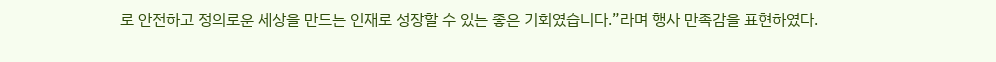로 안전하고 정의로운 세상을 만드는 인재로 성장할 수 있는 좋은 기회였습니다.”라며 행사 만족감을 표현하였다.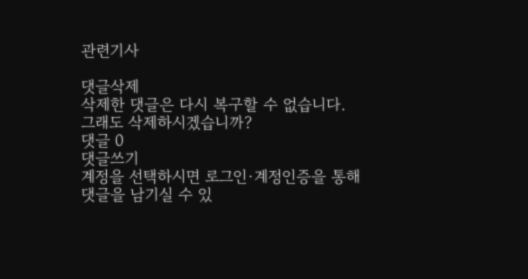관련기사

댓글삭제
삭제한 댓글은 다시 복구할 수 없습니다.
그래도 삭제하시겠습니까?
댓글 0
댓글쓰기
계정을 선택하시면 로그인·계정인증을 통해
댓글을 남기실 수 있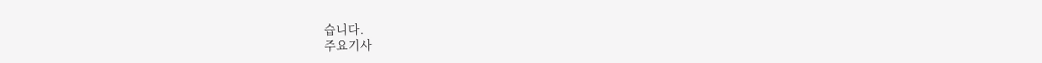습니다.
주요기사